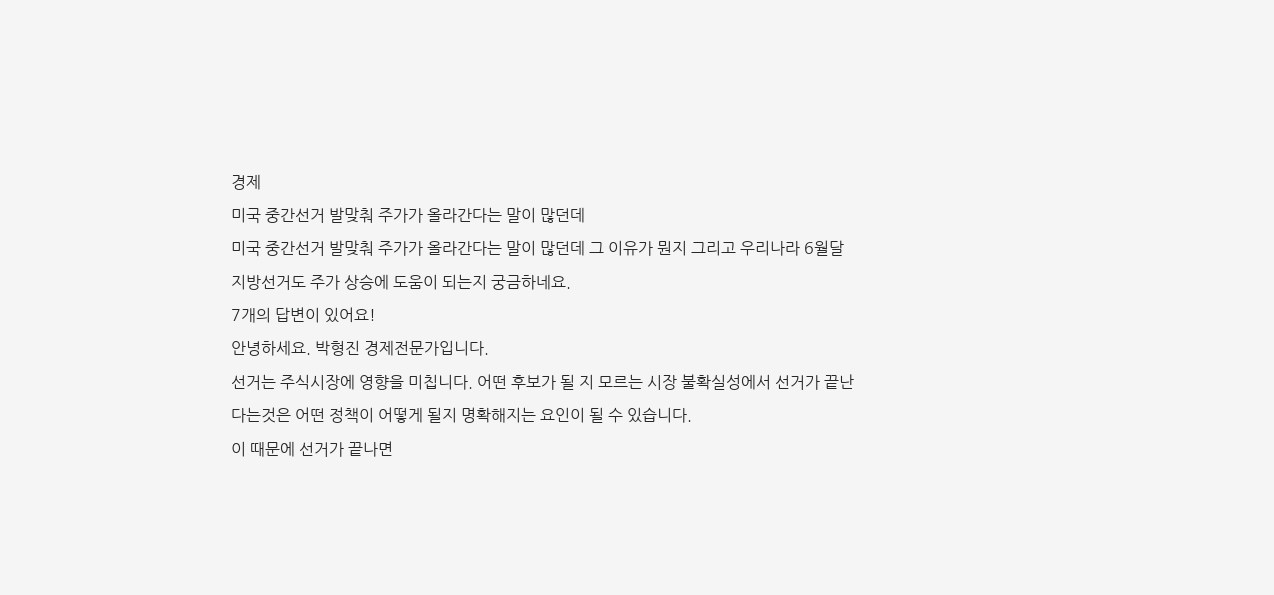경제
미국 중간선거 발맞춰 주가가 올라간다는 말이 많던데
미국 중간선거 발맞춰 주가가 올라간다는 말이 많던데 그 이유가 뭔지 그리고 우리나라 6월달 지방선거도 주가 상승에 도움이 되는지 궁금하네요.
7개의 답변이 있어요!
안녕하세요. 박형진 경제전문가입니다.
선거는 주식시장에 영향을 미칩니다. 어떤 후보가 될 지 모르는 시장 불확실성에서 선거가 끝난다는것은 어떤 정책이 어떻게 될지 명확해지는 요인이 될 수 있습니다.
이 때문에 선거가 끝나면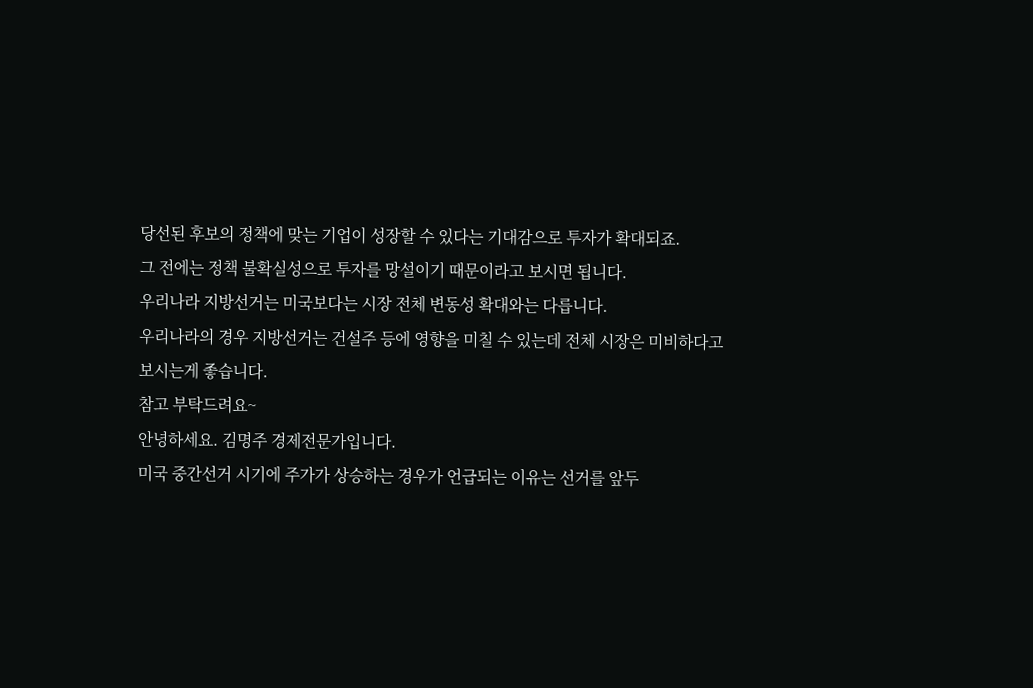당선된 후보의 정책에 맞는 기업이 성장할 수 있다는 기대감으로 투자가 확대되죠.
그 전에는 정책 불확실성으로 투자를 망설이기 때문이라고 보시면 됩니다.
우리나라 지방선거는 미국보다는 시장 전체 변동성 확대와는 다릅니다.
우리나라의 경우 지방선거는 건설주 등에 영향을 미칠 수 있는데 전체 시장은 미비하다고 보시는게 좋습니다.
참고 부탁드려요~
안녕하세요. 김명주 경제전문가입니다.
미국 중간선거 시기에 주가가 상승하는 경우가 언급되는 이유는 선거를 앞두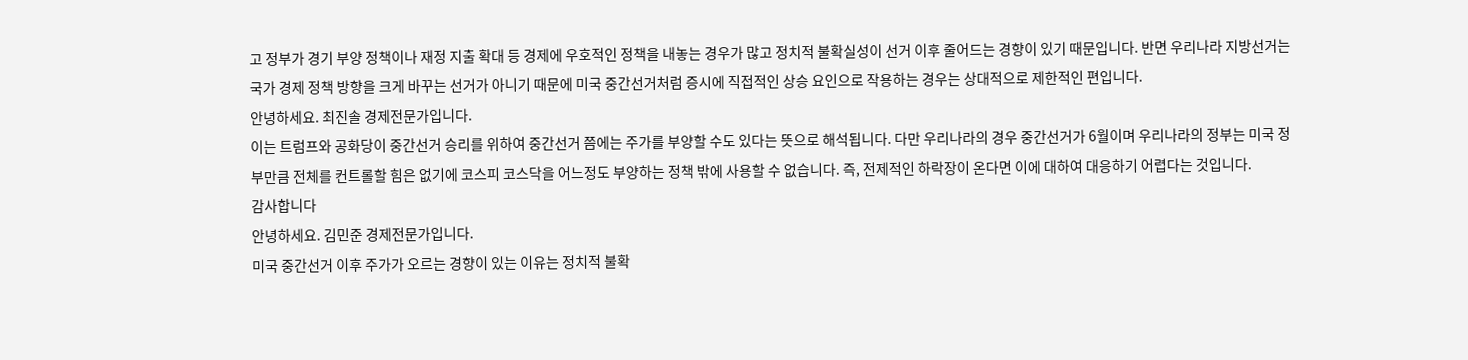고 정부가 경기 부양 정책이나 재정 지출 확대 등 경제에 우호적인 정책을 내놓는 경우가 많고 정치적 불확실성이 선거 이후 줄어드는 경향이 있기 때문입니다. 반면 우리나라 지방선거는 국가 경제 정책 방향을 크게 바꾸는 선거가 아니기 때문에 미국 중간선거처럼 증시에 직접적인 상승 요인으로 작용하는 경우는 상대적으로 제한적인 편입니다.
안녕하세요. 최진솔 경제전문가입니다.
이는 트럼프와 공화당이 중간선거 승리를 위하여 중간선거 쯤에는 주가를 부양할 수도 있다는 뜻으로 해석됩니다. 다만 우리나라의 경우 중간선거가 6월이며 우리나라의 정부는 미국 정부만큼 전체를 컨트롤할 힘은 없기에 코스피 코스닥을 어느정도 부양하는 정책 밖에 사용할 수 없습니다. 즉, 전제적인 하락장이 온다면 이에 대하여 대응하기 어렵다는 것입니다.
감사합니다
안녕하세요. 김민준 경제전문가입니다.
미국 중간선거 이후 주가가 오르는 경향이 있는 이유는 정치적 불확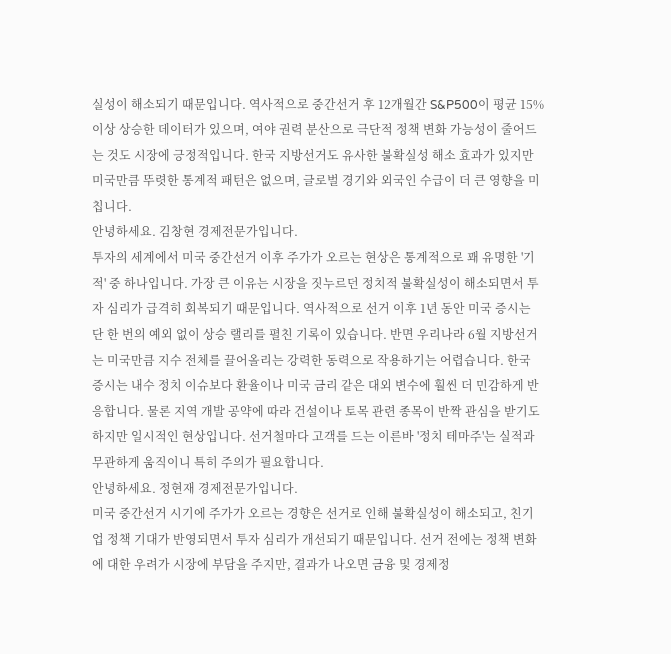실성이 해소되기 때문입니다. 역사적으로 중간선거 후 12개월간 S&P500이 평균 15% 이상 상승한 데이터가 있으며, 여야 권력 분산으로 극단적 정책 변화 가능성이 줄어드는 것도 시장에 긍정적입니다. 한국 지방선거도 유사한 불확실성 해소 효과가 있지만 미국만큼 뚜렷한 통계적 패턴은 없으며, 글로벌 경기와 외국인 수급이 더 큰 영향을 미칩니다.
안녕하세요. 김창현 경제전문가입니다.
투자의 세계에서 미국 중간선거 이후 주가가 오르는 현상은 통계적으로 꽤 유명한 '기적' 중 하나입니다. 가장 큰 이유는 시장을 짓누르던 정치적 불확실성이 해소되면서 투자 심리가 급격히 회복되기 때문입니다. 역사적으로 선거 이후 1년 동안 미국 증시는 단 한 번의 예외 없이 상승 랠리를 펼친 기록이 있습니다. 반면 우리나라 6월 지방선거는 미국만큼 지수 전체를 끌어올리는 강력한 동력으로 작용하기는 어렵습니다. 한국 증시는 내수 정치 이슈보다 환율이나 미국 금리 같은 대외 변수에 훨씬 더 민감하게 반응합니다. 물론 지역 개발 공약에 따라 건설이나 토목 관련 종목이 반짝 관심을 받기도 하지만 일시적인 현상입니다. 선거철마다 고객를 드는 이른바 '정치 테마주'는 실적과 무관하게 움직이니 특히 주의가 필요합니다.
안녕하세요. 정현재 경제전문가입니다.
미국 중간선거 시기에 주가가 오르는 경향은 선거로 인해 불확실성이 해소되고, 친기업 정책 기대가 반영되면서 투자 심리가 개선되기 때문입니다. 선거 전에는 정책 변화에 대한 우려가 시장에 부담을 주지만, 결과가 나오면 금융 및 경제정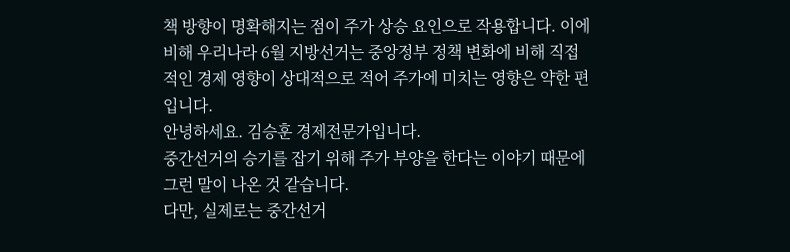책 방향이 명확해지는 점이 주가 상승 요인으로 작용합니다. 이에 비해 우리나라 6월 지방선거는 중앙정부 정책 변화에 비해 직접적인 경제 영향이 상대적으로 적어 주가에 미치는 영향은 약한 편입니다.
안녕하세요. 김승훈 경제전문가입니다.
중간선거의 승기를 잡기 위해 주가 부양을 한다는 이야기 때문에 그런 말이 나온 것 같습니다.
다만, 실제로는 중간선거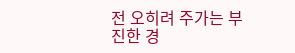전 오히려 주가는 부진한 경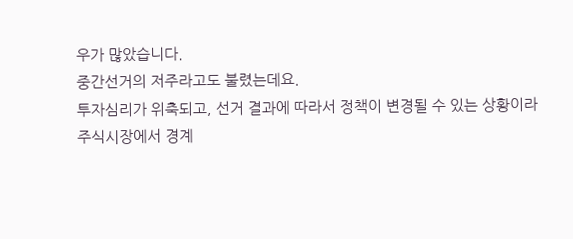우가 많았습니다.
중간선거의 저주라고도 불렸는데요.
투자심리가 위축되고, 선거 결과에 따라서 정책이 변경될 수 있는 상황이라
주식시장에서 경계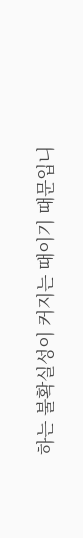하는 불확실성이 커지는 때이기 때문입니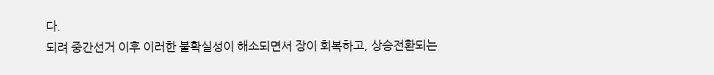다.
되려 중간선거 이후 이러한 불확실성이 해소되면서 장이 회복하고, 상승전환되는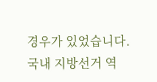경우가 있었습니다.
국내 지방선거 역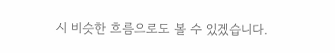시 비슷한 흐름으로도 볼 수 있겠습니다.